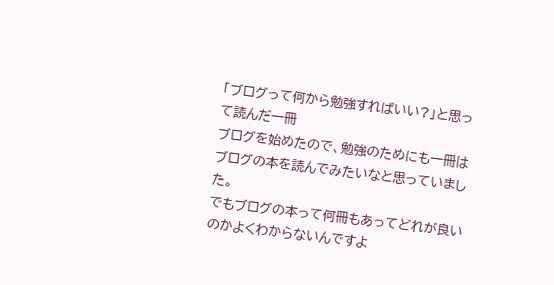「ブログって何から勉強すればいい?」と思って読んだ一冊
ブログを始めたので、勉強のためにも一冊はブログの本を読んでみたいなと思っていました。
でもブログの本って何冊もあってどれが良いのかよくわからないんですよ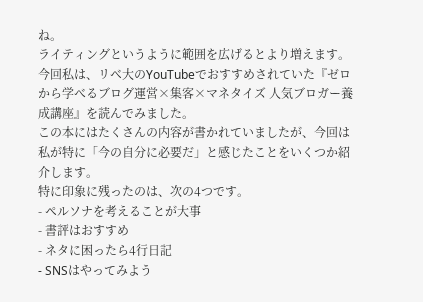ね。
ライティングというように範囲を広げるとより増えます。
今回私は、リベ大のYouTubeでおすすめされていた『ゼロから学べるブログ運営×集客×マネタイズ 人気ブロガー養成講座』を読んでみました。
この本にはたくさんの内容が書かれていましたが、今回は私が特に「今の自分に必要だ」と感じたことをいくつか紹介します。
特に印象に残ったのは、次の4つです。
- ペルソナを考えることが大事
- 書評はおすすめ
- ネタに困ったら4行日記
- SNSはやってみよう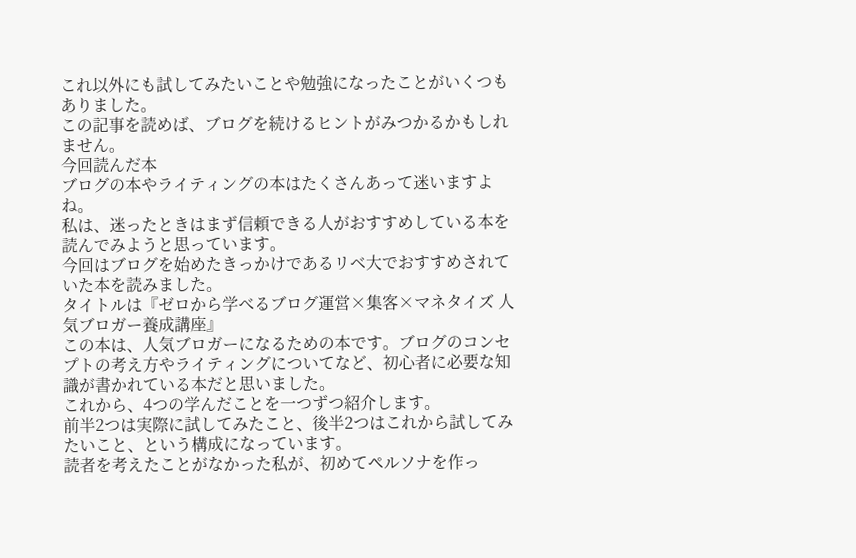これ以外にも試してみたいことや勉強になったことがいくつもありました。
この記事を読めば、ブログを続けるヒントがみつかるかもしれません。
今回読んだ本
ブログの本やライティングの本はたくさんあって迷いますよね。
私は、迷ったときはまず信頼できる人がおすすめしている本を読んでみようと思っています。
今回はブログを始めたきっかけであるリベ大でおすすめされていた本を読みました。
タイトルは『ゼロから学べるブログ運営×集客×マネタイズ 人気ブロガー養成講座』
この本は、人気ブロガーになるための本です。ブログのコンセプトの考え方やライティングについてなど、初心者に必要な知識が書かれている本だと思いました。
これから、4つの学んだことを一つずつ紹介します。
前半2つは実際に試してみたこと、後半2つはこれから試してみたいこと、という構成になっています。
読者を考えたことがなかった私が、初めてペルソナを作っ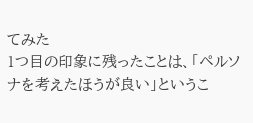てみた
1つ目の印象に残ったことは、「ペルソナを考えたほうが良い」というこ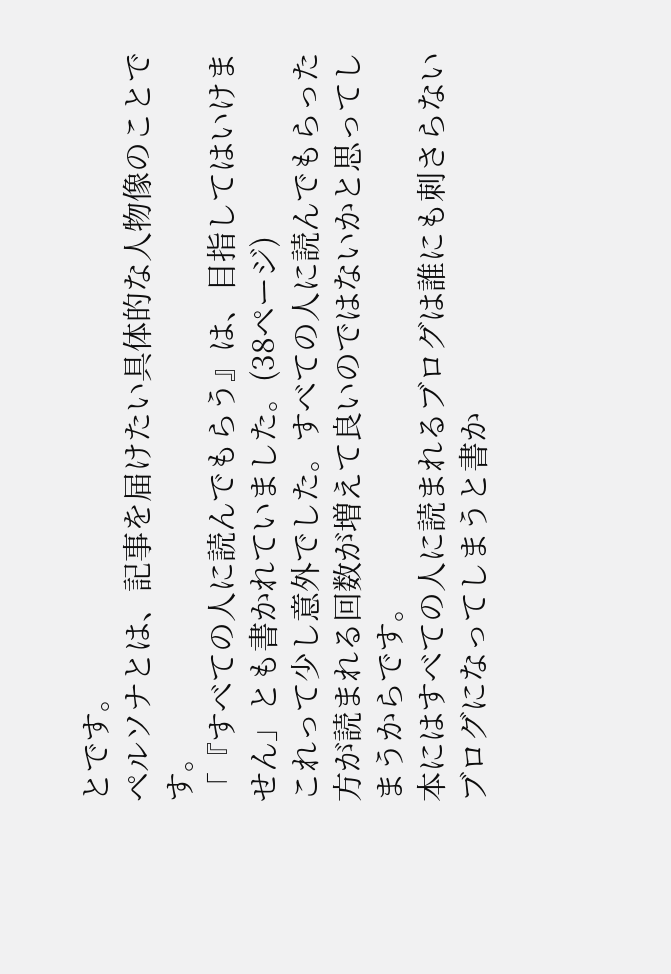とです。
ペルソナとは、記事を届けたい具体的な人物像のことです。
「『すべての人に読んでもらう』は、目指してはいけません」とも書かれていました。(38ページ)
これって少し意外でした。すべての人に読んでもらった方が読まれる回数が増えて良いのではないかと思ってしまうからです。
本にはすべての人に読まれるブログは誰にも刺さらないブログになってしまうと書か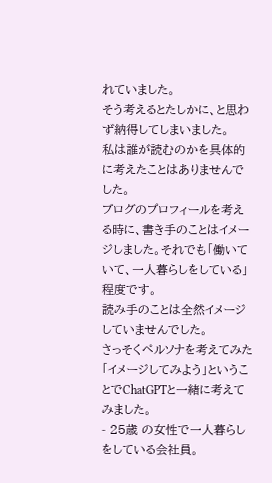れていました。
そう考えるとたしかに、と思わず納得してしまいました。
私は誰が読むのかを具体的に考えたことはありませんでした。
ブログのプロフィールを考える時に、書き手のことはイメージしました。それでも「働いていて、一人暮らしをしている」程度です。
読み手のことは全然イメージしていませんでした。
さっそくペルソナを考えてみた
「イメージしてみよう」ということでChatGPTと一緒に考えてみました。
- 25歳 の女性で一人暮らしをしている会社員。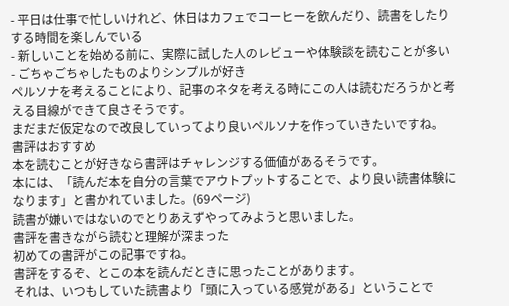- 平日は仕事で忙しいけれど、休日はカフェでコーヒーを飲んだり、読書をしたりする時間を楽しんでいる
- 新しいことを始める前に、実際に試した人のレビューや体験談を読むことが多い
- ごちゃごちゃしたものよりシンプルが好き
ペルソナを考えることにより、記事のネタを考える時にこの人は読むだろうかと考える目線ができて良さそうです。
まだまだ仮定なので改良していってより良いペルソナを作っていきたいですね。
書評はおすすめ
本を読むことが好きなら書評はチャレンジする価値があるそうです。
本には、「読んだ本を自分の言葉でアウトプットすることで、より良い読書体験になります」と書かれていました。(69ページ)
読書が嫌いではないのでとりあえずやってみようと思いました。
書評を書きながら読むと理解が深まった
初めての書評がこの記事ですね。
書評をするぞ、とこの本を読んだときに思ったことがあります。
それは、いつもしていた読書より「頭に入っている感覚がある」ということで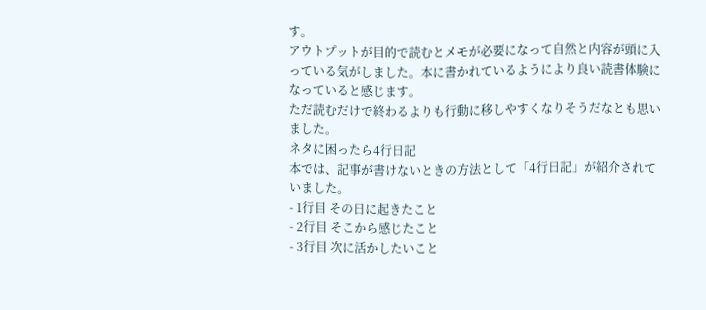す。
アウトプットが目的で読むとメモが必要になって自然と内容が頭に入っている気がしました。本に書かれているようにより良い読書体験になっていると感じます。
ただ読むだけで終わるよりも行動に移しやすくなりそうだなとも思いました。
ネタに困ったら4行日記
本では、記事が書けないときの方法として「4行日記」が紹介されていました。
- 1行目 その日に起きたこと
- 2行目 そこから感じたこと
- 3行目 次に活かしたいこと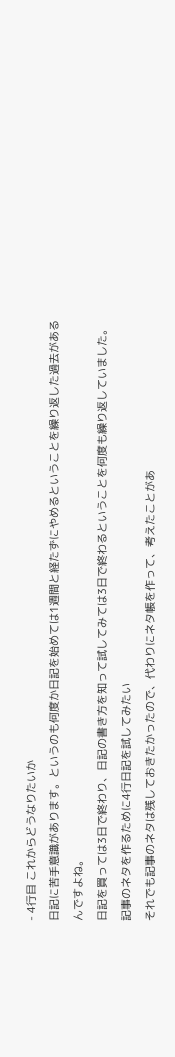- 4行目 これからどうなりたいか
日記に苦手意識があります。というのも何度か日記を始めては1週間と経たずにやめるということを繰り返した過去があるんですよね。
日記を買っては3日で終わり、日記の書き方を知って試してみては3日で終わるということを何度も繰り返していました。
記事のネタを作るために4行日記を試してみたい
それでも記事のネタは残しておきたかったので、代わりにネタ帳を作って、考えたことがあ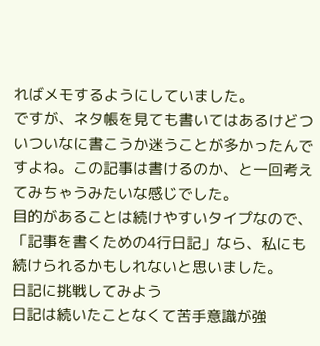ればメモするようにしていました。
ですが、ネタ帳を見ても書いてはあるけどついついなに書こうか迷うことが多かったんですよね。この記事は書けるのか、と一回考えてみちゃうみたいな感じでした。
目的があることは続けやすいタイプなので、「記事を書くための4行日記」なら、私にも続けられるかもしれないと思いました。
日記に挑戦してみよう
日記は続いたことなくて苦手意識が強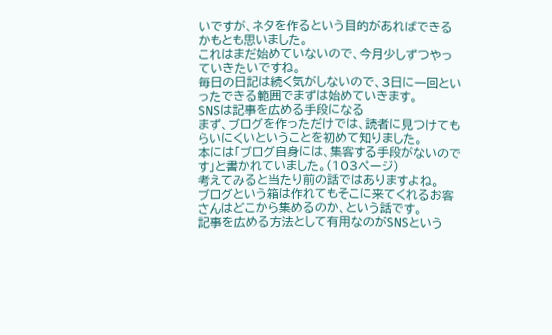いですが、ネタを作るという目的があればできるかもとも思いました。
これはまだ始めていないので、今月少しずつやっていきたいですね。
毎日の日記は続く気がしないので、3日に一回といったできる範囲でまずは始めていきます。
SNSは記事を広める手段になる
まず、ブログを作っただけでは、読者に見つけてもらいにくいということを初めて知りました。
本には「ブログ自身には、集客する手段がないのです」と書かれていました。(103ページ)
考えてみると当たり前の話ではありますよね。
ブログという箱は作れてもそこに来てくれるお客さんはどこから集めるのか、という話です。
記事を広める方法として有用なのがSNSという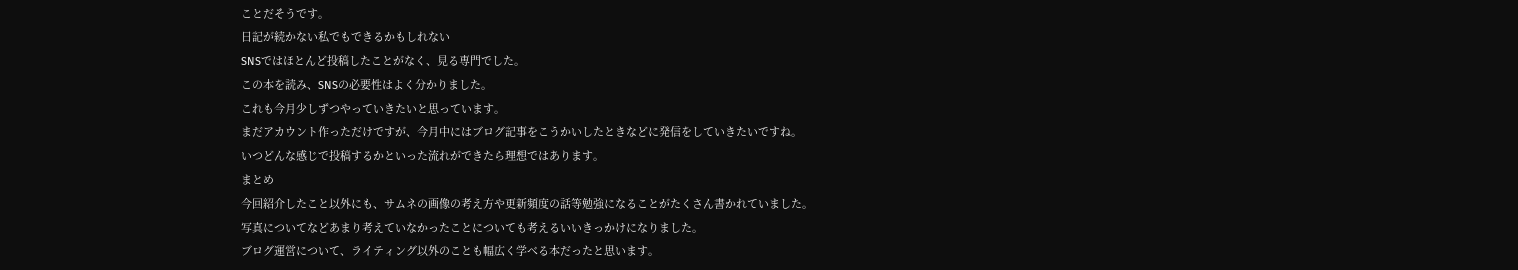ことだそうです。
日記が続かない私でもできるかもしれない
SNSではほとんど投稿したことがなく、見る専門でした。
この本を読み、SNSの必要性はよく分かりました。
これも今月少しずつやっていきたいと思っています。
まだアカウント作っただけですが、今月中にはブログ記事をこうかいしたときなどに発信をしていきたいですね。
いつどんな感じで投稿するかといった流れができたら理想ではあります。
まとめ
今回紹介したこと以外にも、サムネの画像の考え方や更新頻度の話等勉強になることがたくさん書かれていました。
写真についてなどあまり考えていなかったことについても考えるいいきっかけになりました。
ブログ運営について、ライティング以外のことも幅広く学べる本だったと思います。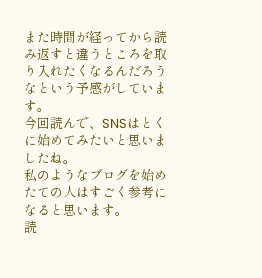また時間が経ってから読み返すと違うところを取り入れたくなるんだろうなという予感がしています。
今回読んで、SNSはとくに始めてみたいと思いましたね。
私のようなブログを始めたての人はすごく参考になると思います。
読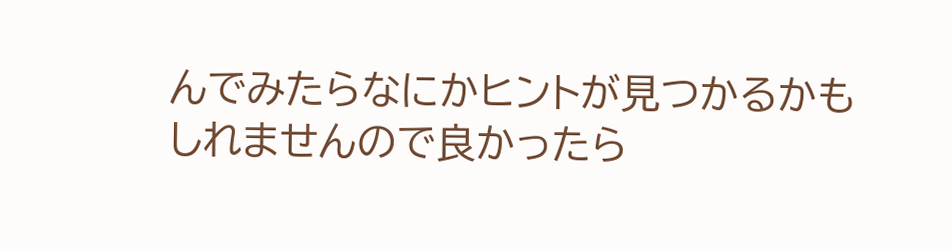んでみたらなにかヒントが見つかるかもしれませんので良かったら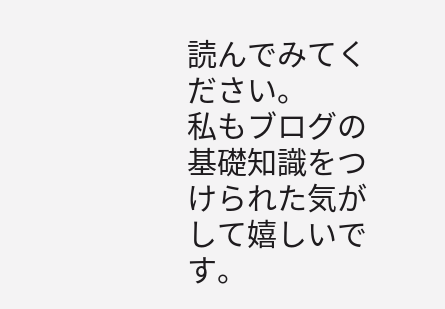読んでみてください。
私もブログの基礎知識をつけられた気がして嬉しいです。